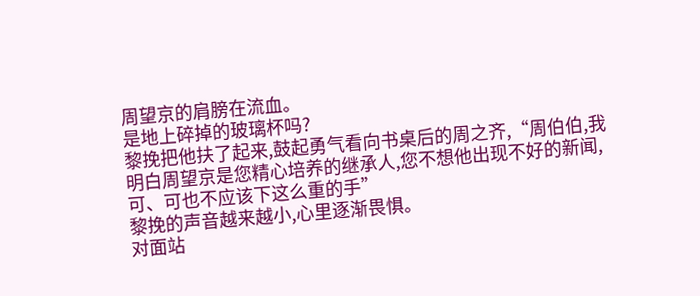周望京的肩膀在流血。
是地上碎掉的玻璃杯吗?
黎挽把他扶了起来,鼓起勇气看向书桌后的周之齐,“周伯伯,我明白周望京是您精心培养的继承人,您不想他出现不好的新闻,可、可也不应该下这么重的手”
黎挽的声音越来越小,心里逐渐畏惧。
对面站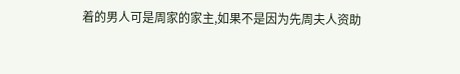着的男人可是周家的家主,如果不是因为先周夫人资助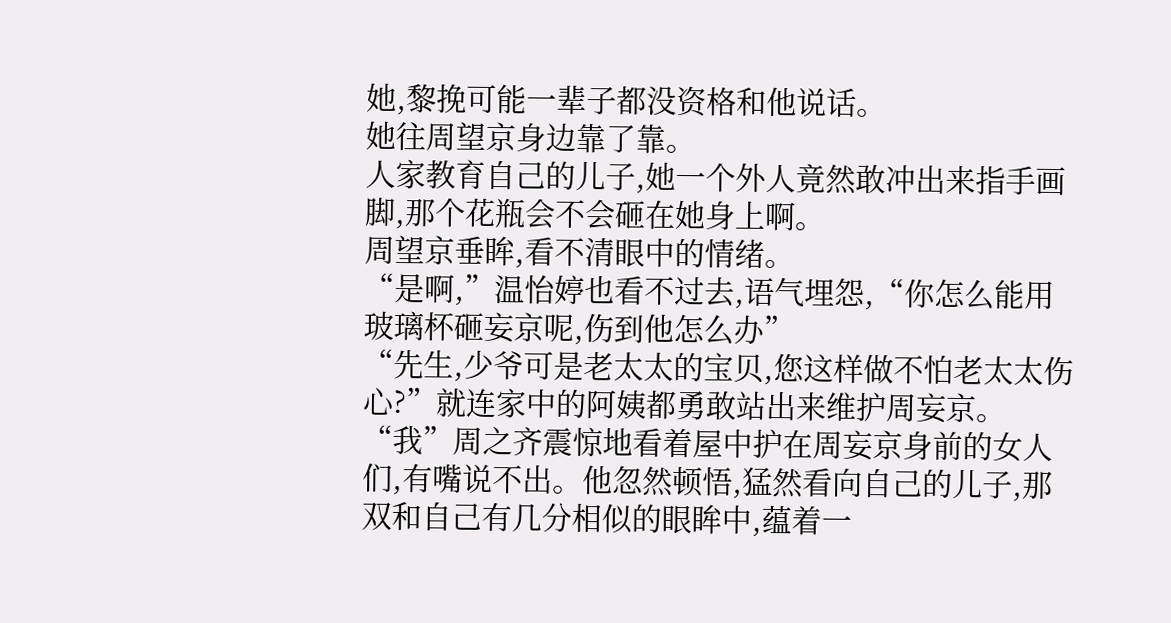她,黎挽可能一辈子都没资格和他说话。
她往周望京身边靠了靠。
人家教育自己的儿子,她一个外人竟然敢冲出来指手画脚,那个花瓶会不会砸在她身上啊。
周望京垂眸,看不清眼中的情绪。
“是啊,”温怡婷也看不过去,语气埋怨,“你怎么能用玻璃杯砸妄京呢,伤到他怎么办”
“先生,少爷可是老太太的宝贝,您这样做不怕老太太伤心?”就连家中的阿姨都勇敢站出来维护周妄京。
“我”周之齐震惊地看着屋中护在周妄京身前的女人们,有嘴说不出。他忽然顿悟,猛然看向自己的儿子,那双和自己有几分相似的眼眸中,蕴着一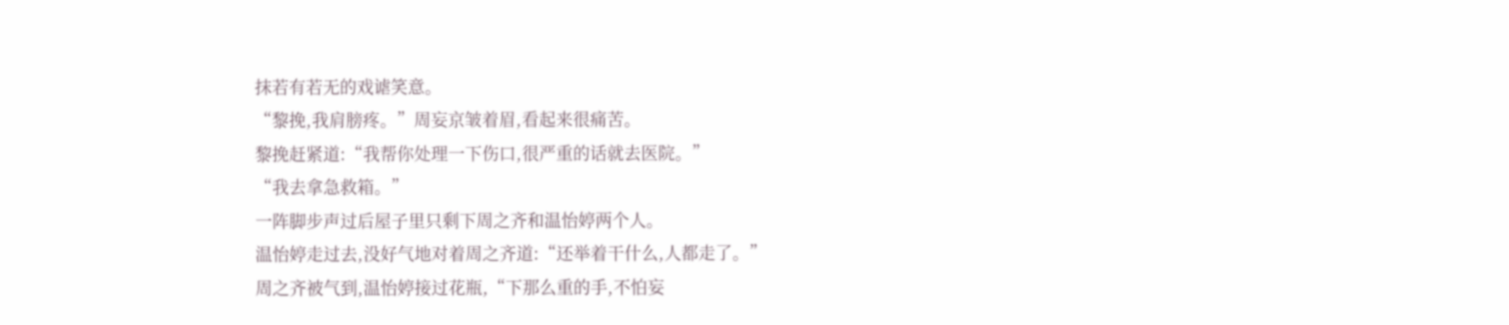抹若有若无的戏谑笑意。
“黎挽,我肩膀疼。”周妄京皱着眉,看起来很痛苦。
黎挽赶紧道:“我帮你处理一下伤口,很严重的话就去医院。”
“我去拿急救箱。”
一阵脚步声过后屋子里只剩下周之齐和温怡婷两个人。
温怡婷走过去,没好气地对着周之齐道:“还举着干什么,人都走了。”
周之齐被气到,温怡婷接过花瓶,“下那么重的手,不怕妄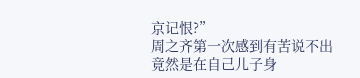京记恨?”
周之齐第一次感到有苦说不出竟然是在自己儿子身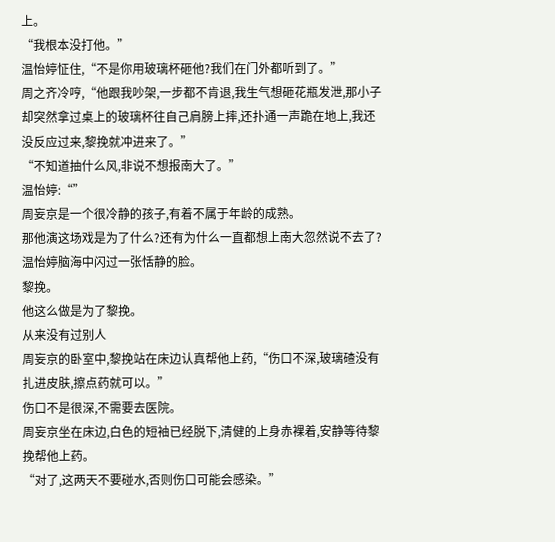上。
“我根本没打他。”
温怡婷怔住,“不是你用玻璃杯砸他?我们在门外都听到了。”
周之齐冷哼,“他跟我吵架,一步都不肯退,我生气想砸花瓶发泄,那小子却突然拿过桌上的玻璃杯往自己肩膀上摔,还扑通一声跪在地上,我还没反应过来,黎挽就冲进来了。”
“不知道抽什么风,非说不想报南大了。”
温怡婷:“”
周妄京是一个很冷静的孩子,有着不属于年龄的成熟。
那他演这场戏是为了什么?还有为什么一直都想上南大忽然说不去了?
温怡婷脑海中闪过一张恬静的脸。
黎挽。
他这么做是为了黎挽。
从来没有过别人
周妄京的卧室中,黎挽站在床边认真帮他上药,“伤口不深,玻璃碴没有扎进皮肤,擦点药就可以。”
伤口不是很深,不需要去医院。
周妄京坐在床边,白色的短袖已经脱下,清健的上身赤裸着,安静等待黎挽帮他上药。
“对了,这两天不要碰水,否则伤口可能会感染。”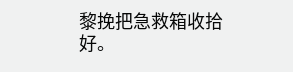黎挽把急救箱收拾好。